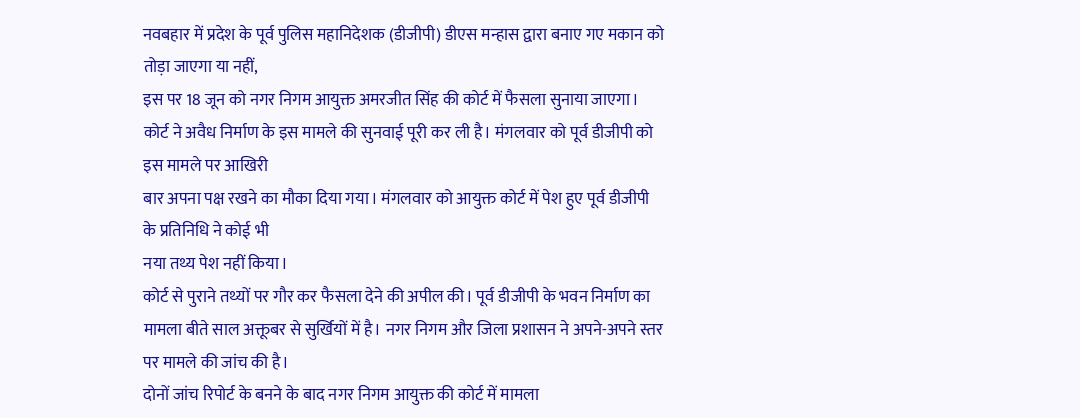नवबहार में प्रदेश के पूर्व पुलिस महानिदेशक (डीजीपी) डीएस मन्हास द्वारा बनाए गए मकान को तोड़ा जाएगा या नहीं,
इस पर 18 जून को नगर निगम आयुक्त अमरजीत सिंह की कोर्ट में फैसला सुनाया जाएगा।
कोर्ट ने अवैध निर्माण के इस मामले की सुनवाई पूरी कर ली है। मंगलवार को पूर्व डीजीपी को इस मामले पर आखिरी
बार अपना पक्ष रखने का मौका दिया गया। मंगलवार को आयुक्त कोर्ट में पेश हुए पूर्व डीजीपी के प्रतिनिधि ने कोई भी
नया तथ्य पेश नहीं किया।
कोर्ट से पुराने तथ्यों पर गौर कर फैसला देने की अपील की। पूर्व डीजीपी के भवन निर्माण का मामला बीते साल अक्तूबर से सुर्खियों में है। नगर निगम और जिला प्रशासन ने अपने-अपने स्तर पर मामले की जांच की है।
दोनों जांच रिपोर्ट के बनने के बाद नगर निगम आयुक्त की कोर्ट में मामला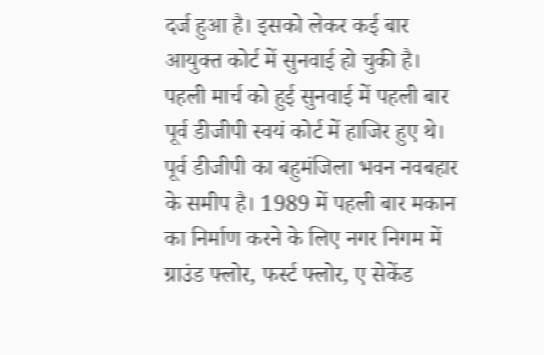दर्ज हुआ है। इसको लेकर कई बार आयुक्त कोर्ट में सुनवाई हो चुकी है। पहली मार्च को हुई सुनवाई में पहली बार पूर्व डीजीपी स्वयं कोर्ट में हाजिर हुए थे।
पूर्व डीजीपी का बहुमंजिला भवन नवबहार के समीप है। 1989 में पहली बार मकान का निर्माण करने के लिए नगर निगम में ग्राउंड फ्लोर, फर्स्ट फ्लोर, ए सेकेंड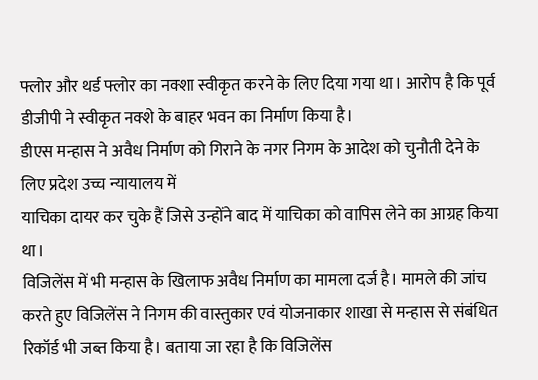फ्लोर और थर्ड फ्लोर का नक्शा स्वीकृत करने के लिए दिया गया था। आरोप है कि पूर्व डीजीपी ने स्वीकृत नक्शे के बाहर भवन का निर्माण किया है।
डीएस मन्हास ने अवैध निर्माण को गिराने के नगर निगम के आदेश को चुनौती देने के लिए प्रदेश उच्च न्यायालय में
याचिका दायर कर चुके हैं जिसे उन्होंने बाद में याचिका को वापिस लेने का आग्रह किया था।
विजिलेंस में भी मन्हास के खिलाफ अवैध निर्माण का मामला दर्ज है। मामले की जांच करते हुए विजिलेंस ने निगम की वास्तुकार एवं योजनाकार शाखा से मन्हास से संबंधित रिकॉर्ड भी जब्त किया है। बताया जा रहा है कि विजिलेंस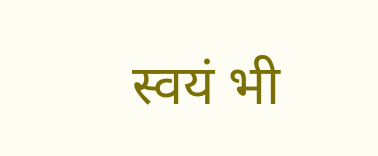स्वयं भी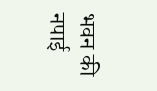भवन की नपाई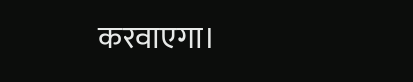करवाएगा।